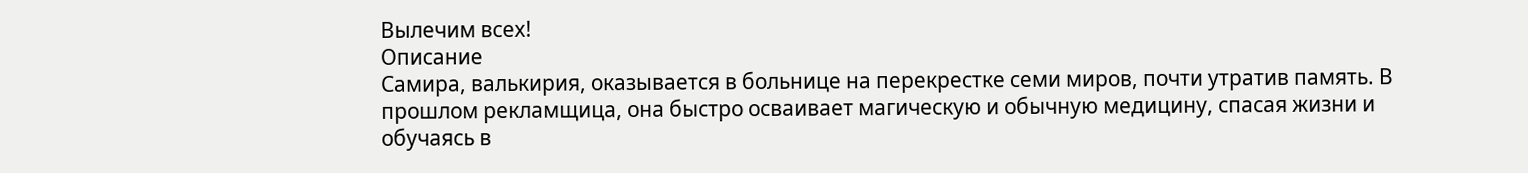Вылечим всех!
Описание
Самира, валькирия, оказывается в больнице на перекрестке семи миров, почти утратив память. В прошлом рекламщица, она быстро осваивает магическую и обычную медицину, спасая жизни и обучаясь в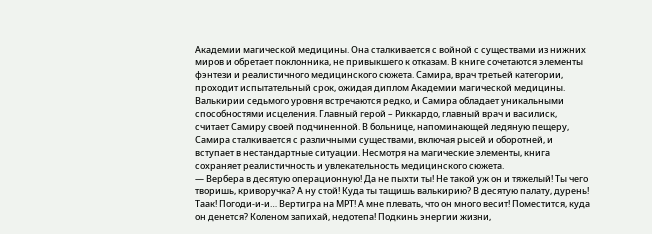Академии магической медицины. Она сталкивается с войной с существами из нижних миров и обретает поклонника, не привыкшего к отказам. В книге сочетаются элементы фэнтези и реалистичного медицинского сюжета. Самира, врач третьей категории, проходит испытательный срок, ожидая диплом Академии магической медицины. Валькирии седьмого уровня встречаются редко, и Самира обладает уникальными способностями исцеления. Главный герой – Риккардо, главный врач и василиск, считает Самиру своей подчиненной. В больнице, напоминающей ледяную пещеру, Самира сталкивается с различными существами, включая рысей и оборотней, и вступает в нестандартные ситуации. Несмотря на магические элементы, книга сохраняет реалистичность и увлекательность медицинского сюжета.
— Вербера в десятую операционную! Да не пыхти ты! Не такой уж он и тяжелый! Ты чего творишь, криворучка? А ну стой! Куда ты тащишь валькирию? В десятую палату, дурень! Таак! Погоди-и-и… Вертигра на МРТ! А мне плевать, что он много весит! Поместится, куда он денется? Коленом запихай, недотепа! Подкинь энергии жизни,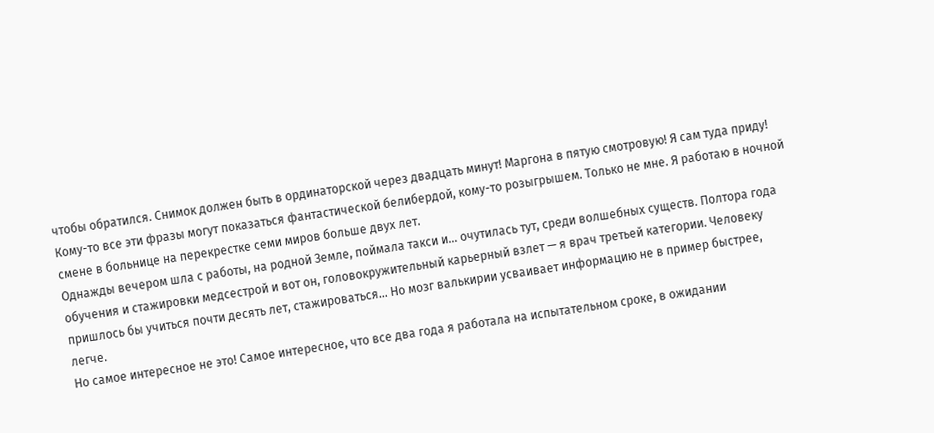чтобы обратился. Снимок должен быть в ординаторской через двадцать минут! Маргона в пятую смотровую! Я сам туда приду!
Кому-то все эти фразы могут показаться фантастической белибердой, кому-то розыгрышем. Только не мне. Я работаю в ночной смене в больнице на перекрестке семи миров больше двух лет.
Однажды вечером шла с работы, на родной Земле, поймала такси и… очутилась тут, среди волшебных существ. Полтора года обучения и стажировки медсестрой и вот он, головокружительный карьерный взлет — я врач третьей категории. Человеку пришлось бы учиться почти десять лет, стажироваться… Но мозг валькирии усваивает информацию не в пример быстрее, легче.
Но самое интересное не это! Самое интересное, что все два года я работала на испытательном сроке, в ожидании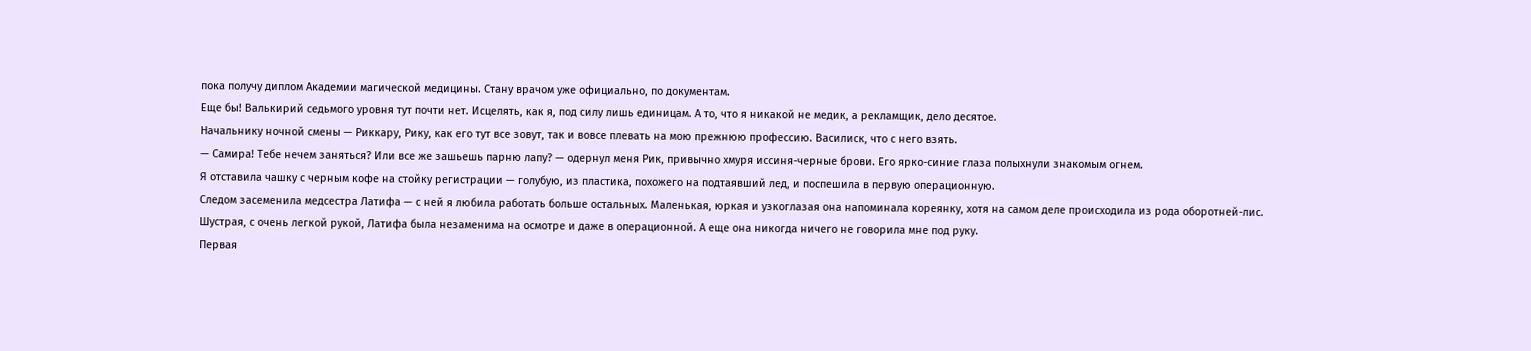пока получу диплом Академии магической медицины. Стану врачом уже официально, по документам.
Еще бы! Валькирий седьмого уровня тут почти нет. Исцелять, как я, под силу лишь единицам. А то, что я никакой не медик, а рекламщик, дело десятое.
Начальнику ночной смены — Риккару, Рику, как его тут все зовут, так и вовсе плевать на мою прежнюю профессию. Василиск, что с него взять.
— Самира! Тебе нечем заняться? Или все же зашьешь парню лапу? — одернул меня Рик, привычно хмуря иссиня-черные брови. Его ярко-синие глаза полыхнули знакомым огнем.
Я отставила чашку с черным кофе на стойку регистрации — голубую, из пластика, похожего на подтаявший лед, и поспешила в первую операционную.
Следом засеменила медсестра Латифа — с ней я любила работать больше остальных. Маленькая, юркая и узкоглазая она напоминала кореянку, хотя на самом деле происходила из рода оборотней-лис.
Шустрая, с очень легкой рукой, Латифа была незаменима на осмотре и даже в операционной. А еще она никогда ничего не говорила мне под руку.
Первая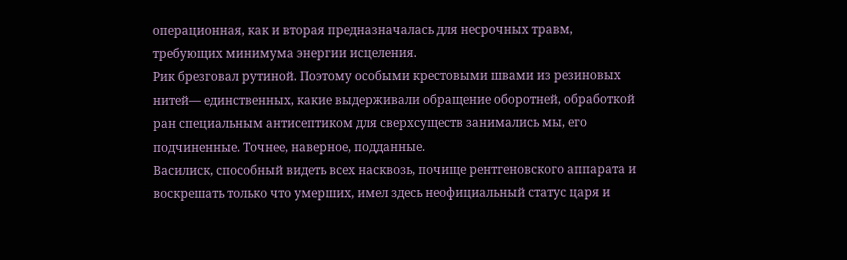операционная, как и вторая предназначалась для несрочных травм, требующих минимума энергии исцеления.
Рик брезговал рутиной. Поэтому особыми крестовыми швами из резиновых нитей— единственных, какие выдерживали обращение оборотней, обработкой ран специальным антисептиком для сверхсуществ занимались мы, его подчиненные. Точнее, наверное, подданные.
Василиск, способный видеть всех насквозь, почище рентгеновского аппарата и воскрешать только что умерших, имел здесь неофициальный статус царя и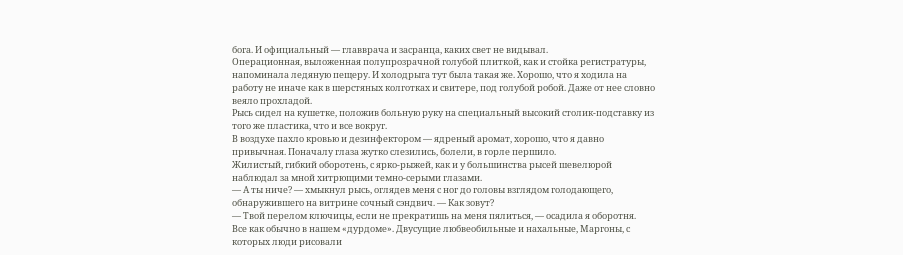бога. И официальный — главврача и засранца, каких свет не видывал.
Операционная, выложенная полупрозрачной голубой плиткой, как и стойка регистратуры, напоминала ледяную пещеру. И холодрыга тут была такая же. Хорошо, что я ходила на работу не иначе как в шерстяных колготках и свитере, под голубой робой. Даже от нее словно веяло прохладой.
Рысь сидел на кушетке, положив больную руку на специальный высокий столик-подставку из того же пластика, что и все вокруг.
В воздухе пахло кровью и дезинфектором — ядреный аромат, хорошо, что я давно привычная. Поначалу глаза жутко слезились, болели, в горле першило.
Жилистый, гибкий оборотень, с ярко-рыжей, как и у большинства рысей шевелюрой наблюдал за мной хитрющими темно-серыми глазами.
— А ты ниче? — хмыкнул рысь, оглядев меня с ног до головы взглядом голодающего, обнаружившего на витрине сочный сэндвич. — Как зовут?
— Твой перелом ключицы, если не прекратишь на меня пялиться, — осадила я оборотня.
Все как обычно в нашем «дурдоме». Двусущие любвеобильные и нахальные, Маргоны, с которых люди рисовали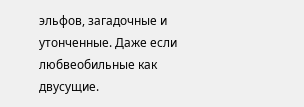эльфов, загадочные и утонченные. Даже если любвеобильные как двусущие.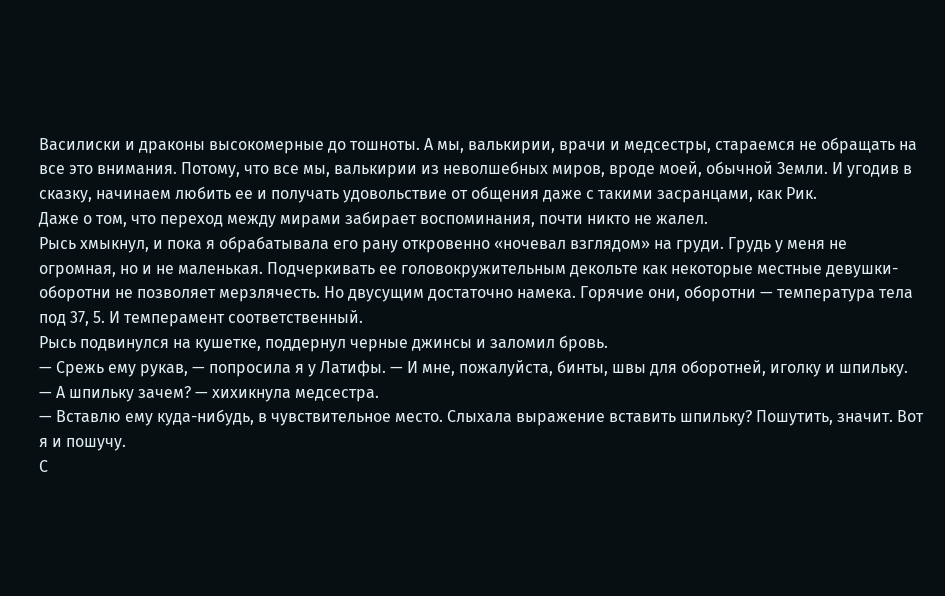Василиски и драконы высокомерные до тошноты. А мы, валькирии, врачи и медсестры, стараемся не обращать на все это внимания. Потому, что все мы, валькирии из неволшебных миров, вроде моей, обычной Земли. И угодив в сказку, начинаем любить ее и получать удовольствие от общения даже с такими засранцами, как Рик.
Даже о том, что переход между мирами забирает воспоминания, почти никто не жалел.
Рысь хмыкнул, и пока я обрабатывала его рану откровенно «ночевал взглядом» на груди. Грудь у меня не огромная, но и не маленькая. Подчеркивать ее головокружительным декольте как некоторые местные девушки-оборотни не позволяет мерзлячесть. Но двусущим достаточно намека. Горячие они, оборотни — температура тела под 37, 5. И темперамент соответственный.
Рысь подвинулся на кушетке, поддернул черные джинсы и заломил бровь.
— Срежь ему рукав, — попросила я у Латифы. — И мне, пожалуйста, бинты, швы для оборотней, иголку и шпильку.
— А шпильку зачем? — хихикнула медсестра.
— Вставлю ему куда-нибудь, в чувствительное место. Слыхала выражение вставить шпильку? Пошутить, значит. Вот я и пошучу.
С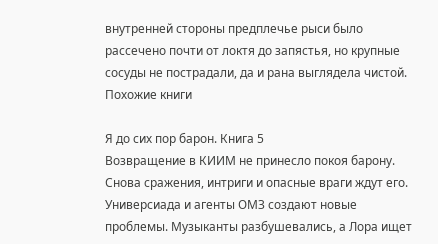внутренней стороны предплечье рыси было рассечено почти от локтя до запястья, но крупные сосуды не пострадали, да и рана выглядела чистой.
Похожие книги

Я до сих пор барон. Книга 5
Возвращение в КИИМ не принесло покоя барону. Снова сражения, интриги и опасные враги ждут его. Универсиада и агенты ОМЗ создают новые проблемы. Музыканты разбушевались, а Лора ищет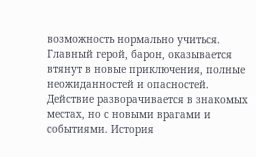возможность нормально учиться. Главный герой, барон, оказывается втянут в новые приключения, полные неожиданностей и опасностей. Действие разворачивается в знакомых местах, но с новыми врагами и событиями. История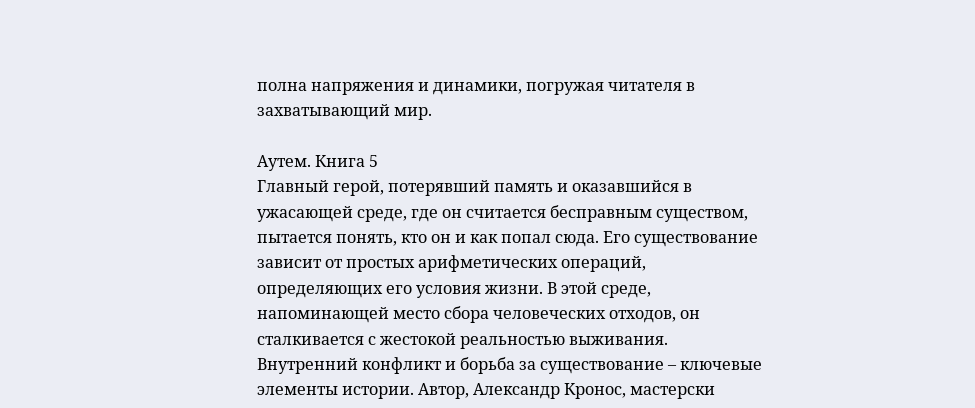полна напряжения и динамики, погружая читателя в захватывающий мир.

Аутем. Книга 5
Главный герой, потерявший память и оказавшийся в ужасающей среде, где он считается бесправным существом, пытается понять, кто он и как попал сюда. Его существование зависит от простых арифметических операций, определяющих его условия жизни. В этой среде, напоминающей место сбора человеческих отходов, он сталкивается с жестокой реальностью выживания. Внутренний конфликт и борьба за существование – ключевые элементы истории. Автор, Александр Кронос, мастерски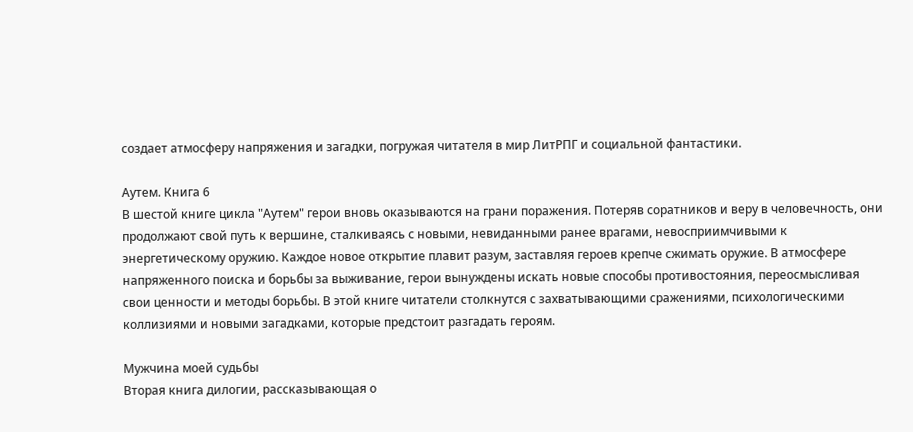создает атмосферу напряжения и загадки, погружая читателя в мир ЛитРПГ и социальной фантастики.

Аутем. Книга 6
В шестой книге цикла "Аутем" герои вновь оказываются на грани поражения. Потеряв соратников и веру в человечность, они продолжают свой путь к вершине, сталкиваясь с новыми, невиданными ранее врагами, невосприимчивыми к энергетическому оружию. Каждое новое открытие плавит разум, заставляя героев крепче сжимать оружие. В атмосфере напряженного поиска и борьбы за выживание, герои вынуждены искать новые способы противостояния, переосмысливая свои ценности и методы борьбы. В этой книге читатели столкнутся с захватывающими сражениями, психологическими коллизиями и новыми загадками, которые предстоит разгадать героям.

Мужчина моей судьбы
Вторая книга дилогии, рассказывающая о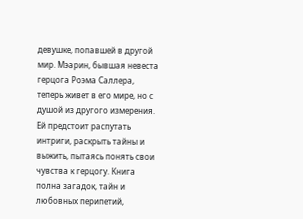девушке, попавшей в другой мир. Мэарин, бывшая невеста герцога Роэма Саллера, теперь живет в его мире, но с душой из другого измерения. Ей предстоит распутать интриги, раскрыть тайны и выжить, пытаясь понять свои чувства к герцогу. Книга полна загадок, тайн и любовных перипетий,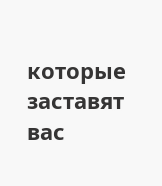которые заставят вас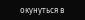окунуться в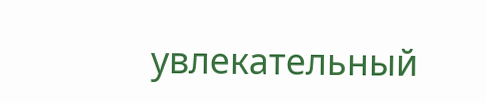увлекательный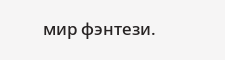мир фэнтези.